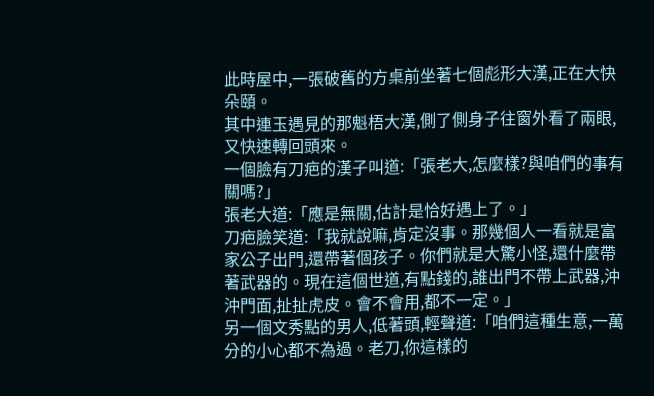此時屋中,一張破舊的方桌前坐著七個彪形大漢,正在大快朵頤。
其中連玉遇見的那魁梧大漢,側了側身子往窗外看了兩眼,又快速轉回頭來。
一個臉有刀疤的漢子叫道:「張老大,怎麼樣?與咱們的事有關嗎?」
張老大道:「應是無關,估計是恰好遇上了。」
刀疤臉笑道:「我就說嘛,肯定沒事。那幾個人一看就是富家公子出門,還帶著個孩子。你們就是大驚小怪,還什麼帶著武器的。現在這個世道,有點錢的,誰出門不帶上武器,沖沖門面,扯扯虎皮。會不會用,都不一定。」
另一個文秀點的男人,低著頭,輕聲道:「咱們這種生意,一萬分的小心都不為過。老刀,你這樣的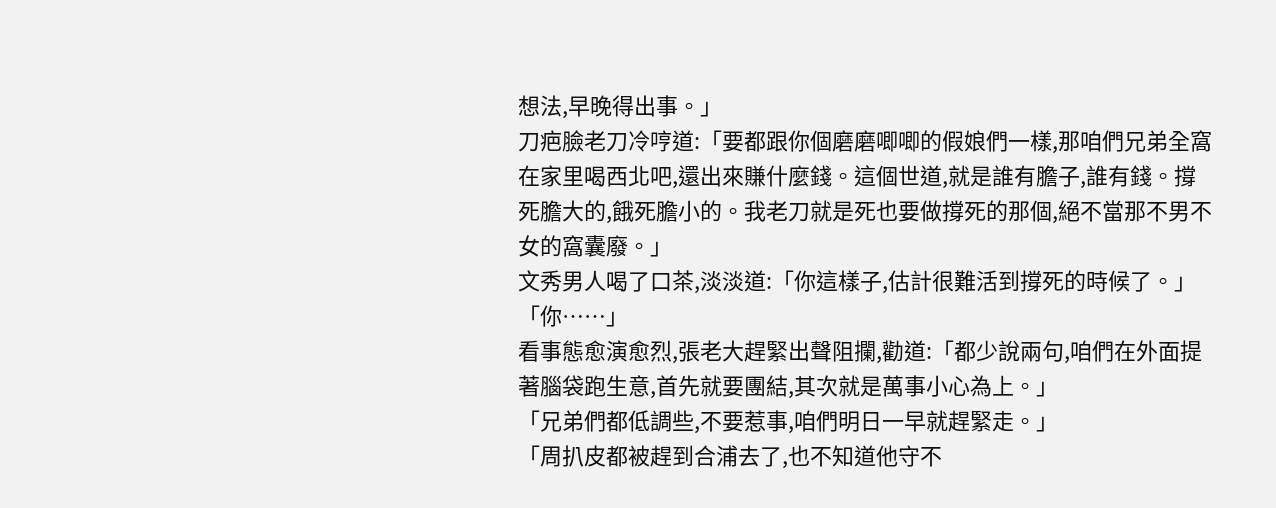想法,早晚得出事。」
刀疤臉老刀冷哼道:「要都跟你個磨磨唧唧的假娘們一樣,那咱們兄弟全窩在家里喝西北吧,還出來賺什麼錢。這個世道,就是誰有膽子,誰有錢。撐死膽大的,餓死膽小的。我老刀就是死也要做撐死的那個,絕不當那不男不女的窩囊廢。」
文秀男人喝了口茶,淡淡道:「你這樣子,估計很難活到撐死的時候了。」
「你……」
看事態愈演愈烈,張老大趕緊出聲阻攔,勸道:「都少說兩句,咱們在外面提著腦袋跑生意,首先就要團結,其次就是萬事小心為上。」
「兄弟們都低調些,不要惹事,咱們明日一早就趕緊走。」
「周扒皮都被趕到合浦去了,也不知道他守不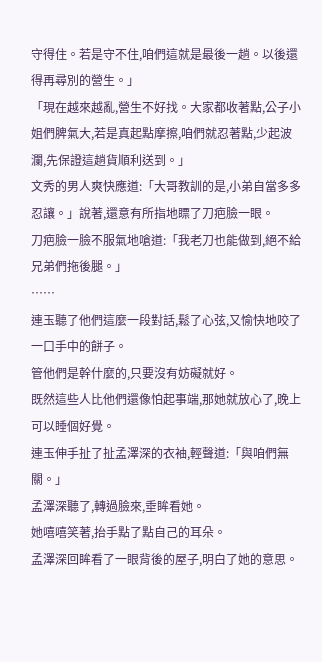守得住。若是守不住,咱們這就是最後一趟。以後還得再尋別的營生。」
「現在越來越亂,營生不好找。大家都收著點,公子小姐們脾氣大,若是真起點摩擦,咱們就忍著點,少起波瀾,先保證這趟貨順利送到。」
文秀的男人爽快應道:「大哥教訓的是,小弟自當多多忍讓。」說著,還意有所指地瞟了刀疤臉一眼。
刀疤臉一臉不服氣地嗆道:「我老刀也能做到,絕不給兄弟們拖後腿。」
……
連玉聽了他們這麼一段對話,鬆了心弦,又愉快地咬了一口手中的餅子。
管他們是幹什麼的,只要沒有妨礙就好。
既然這些人比他們還像怕起事端,那她就放心了,晚上可以睡個好覺。
連玉伸手扯了扯孟澤深的衣袖,輕聲道:「與咱們無關。」
孟澤深聽了,轉過臉來,垂眸看她。
她嘻嘻笑著,抬手點了點自己的耳朵。
孟澤深回眸看了一眼背後的屋子,明白了她的意思。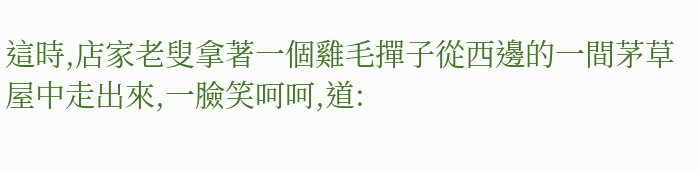這時,店家老叟拿著一個雞毛撣子從西邊的一間茅草屋中走出來,一臉笑呵呵,道: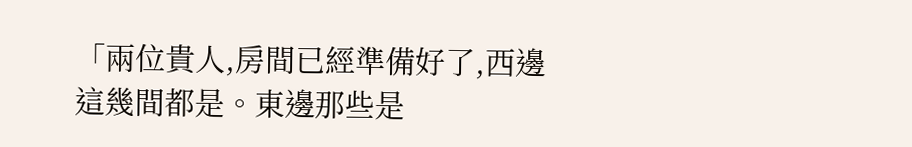「兩位貴人,房間已經準備好了,西邊這幾間都是。東邊那些是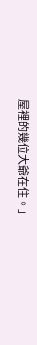屋裡的幾位大爺在住。」